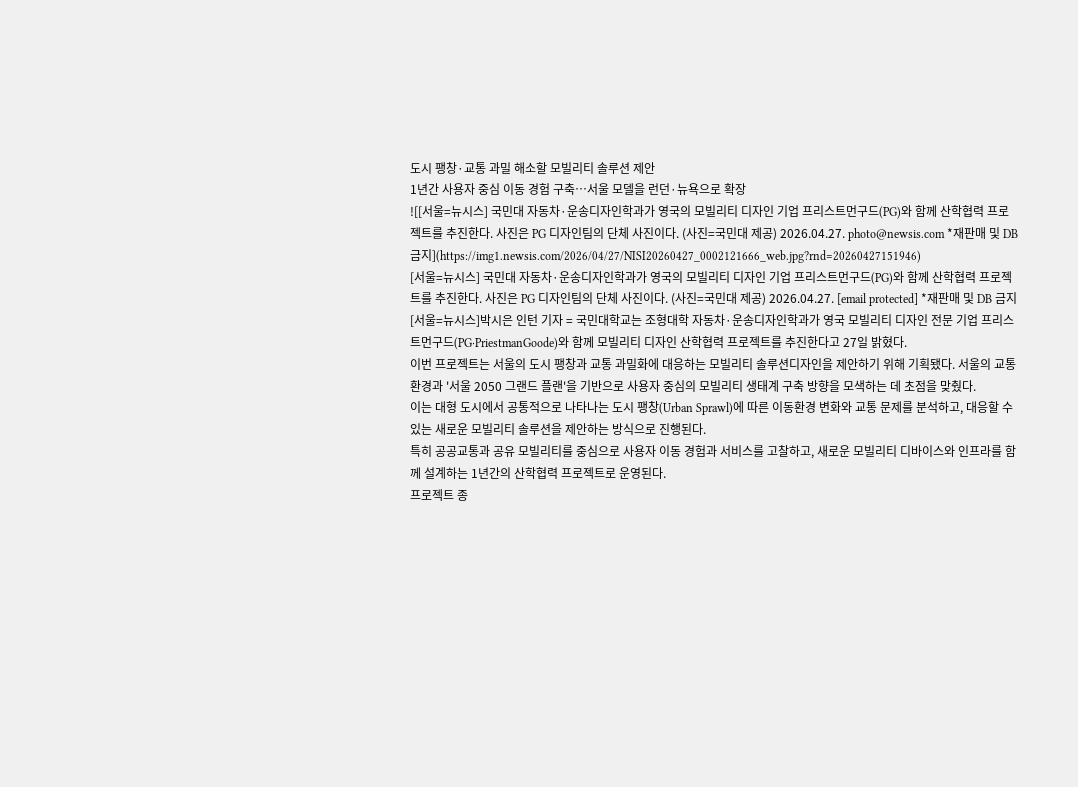도시 팽창·교통 과밀 해소할 모빌리티 솔루션 제안
1년간 사용자 중심 이동 경험 구축…서울 모델을 런던·뉴욕으로 확장
![[서울=뉴시스] 국민대 자동차·운송디자인학과가 영국의 모빌리티 디자인 기업 프리스트먼구드(PG)와 함께 산학협력 프로젝트를 추진한다. 사진은 PG 디자인팀의 단체 사진이다. (사진=국민대 제공) 2026.04.27. photo@newsis.com *재판매 및 DB 금지](https://img1.newsis.com/2026/04/27/NISI20260427_0002121666_web.jpg?rnd=20260427151946)
[서울=뉴시스] 국민대 자동차·운송디자인학과가 영국의 모빌리티 디자인 기업 프리스트먼구드(PG)와 함께 산학협력 프로젝트를 추진한다. 사진은 PG 디자인팀의 단체 사진이다. (사진=국민대 제공) 2026.04.27. [email protected] *재판매 및 DB 금지
[서울=뉴시스]박시은 인턴 기자 = 국민대학교는 조형대학 자동차·운송디자인학과가 영국 모빌리티 디자인 전문 기업 프리스트먼구드(PG·PriestmanGoode)와 함께 모빌리티 디자인 산학협력 프로젝트를 추진한다고 27일 밝혔다.
이번 프로젝트는 서울의 도시 팽창과 교통 과밀화에 대응하는 모빌리티 솔루션디자인을 제안하기 위해 기획됐다. 서울의 교통환경과 '서울 2050 그랜드 플랜'을 기반으로 사용자 중심의 모빌리티 생태계 구축 방향을 모색하는 데 초점을 맞췄다.
이는 대형 도시에서 공통적으로 나타나는 도시 팽창(Urban Sprawl)에 따른 이동환경 변화와 교통 문제를 분석하고, 대응할 수 있는 새로운 모빌리티 솔루션을 제안하는 방식으로 진행된다.
특히 공공교통과 공유 모빌리티를 중심으로 사용자 이동 경험과 서비스를 고찰하고, 새로운 모빌리티 디바이스와 인프라를 함께 설계하는 1년간의 산학협력 프로젝트로 운영된다.
프로젝트 종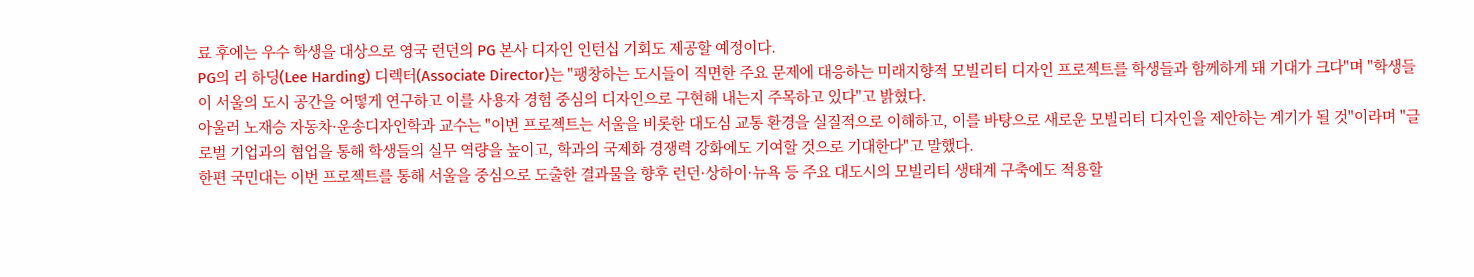료 후에는 우수 학생을 대상으로 영국 런던의 PG 본사 디자인 인턴십 기회도 제공할 예정이다.
PG의 리 하딩(Lee Harding) 디렉터(Associate Director)는 "팽창하는 도시들이 직면한 주요 문제에 대응하는 미래지향적 모빌리티 디자인 프로젝트를 학생들과 함께하게 돼 기대가 크다"며 "학생들이 서울의 도시 공간을 어떻게 연구하고 이를 사용자 경험 중심의 디자인으로 구현해 내는지 주목하고 있다"고 밝혔다.
아울러 노재승 자동차·운송디자인학과 교수는 "이번 프로젝트는 서울을 비롯한 대도심 교통 환경을 실질적으로 이해하고, 이를 바탕으로 새로운 모빌리티 디자인을 제안하는 계기가 될 것"이라며 "글로벌 기업과의 협업을 통해 학생들의 실무 역량을 높이고, 학과의 국제화 경쟁력 강화에도 기여할 것으로 기대한다"고 말했다.
한편 국민대는 이번 프로젝트를 통해 서울을 중심으로 도출한 결과물을 향후 런던·상하이·뉴욕 등 주요 대도시의 모빌리티 생태계 구축에도 적용할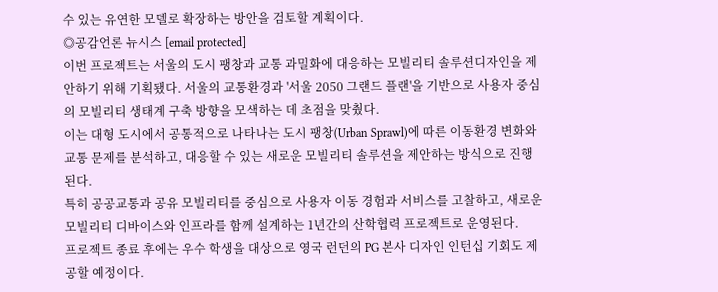수 있는 유연한 모델로 확장하는 방안을 검토할 계획이다.
◎공감언론 뉴시스 [email protected]
이번 프로젝트는 서울의 도시 팽창과 교통 과밀화에 대응하는 모빌리티 솔루션디자인을 제안하기 위해 기획됐다. 서울의 교통환경과 '서울 2050 그랜드 플랜'을 기반으로 사용자 중심의 모빌리티 생태계 구축 방향을 모색하는 데 초점을 맞췄다.
이는 대형 도시에서 공통적으로 나타나는 도시 팽창(Urban Sprawl)에 따른 이동환경 변화와 교통 문제를 분석하고, 대응할 수 있는 새로운 모빌리티 솔루션을 제안하는 방식으로 진행된다.
특히 공공교통과 공유 모빌리티를 중심으로 사용자 이동 경험과 서비스를 고찰하고, 새로운 모빌리티 디바이스와 인프라를 함께 설계하는 1년간의 산학협력 프로젝트로 운영된다.
프로젝트 종료 후에는 우수 학생을 대상으로 영국 런던의 PG 본사 디자인 인턴십 기회도 제공할 예정이다.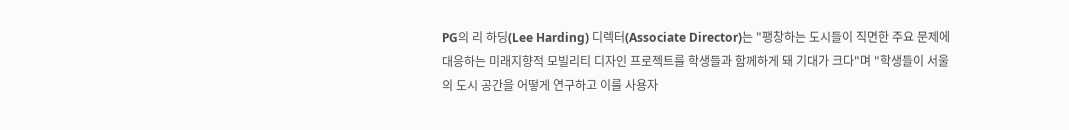PG의 리 하딩(Lee Harding) 디렉터(Associate Director)는 "팽창하는 도시들이 직면한 주요 문제에 대응하는 미래지향적 모빌리티 디자인 프로젝트를 학생들과 함께하게 돼 기대가 크다"며 "학생들이 서울의 도시 공간을 어떻게 연구하고 이를 사용자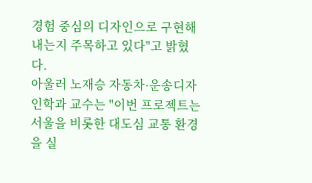경험 중심의 디자인으로 구현해 내는지 주목하고 있다"고 밝혔다.
아울러 노재승 자동차·운송디자인학과 교수는 "이번 프로젝트는 서울을 비롯한 대도심 교통 환경을 실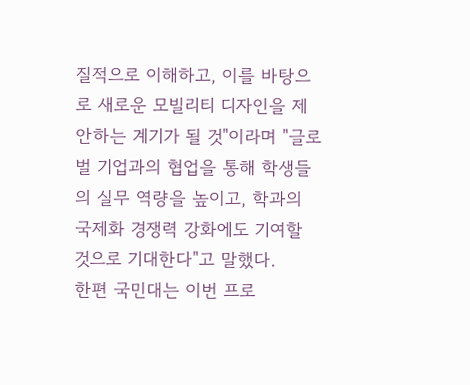질적으로 이해하고, 이를 바탕으로 새로운 모빌리티 디자인을 제안하는 계기가 될 것"이라며 "글로벌 기업과의 협업을 통해 학생들의 실무 역량을 높이고, 학과의 국제화 경쟁력 강화에도 기여할 것으로 기대한다"고 말했다.
한편 국민대는 이번 프로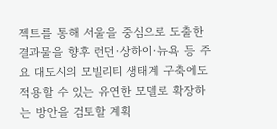젝트를 통해 서울을 중심으로 도출한 결과물을 향후 런던·상하이·뉴욕 등 주요 대도시의 모빌리티 생태계 구축에도 적용할 수 있는 유연한 모델로 확장하는 방안을 검토할 계획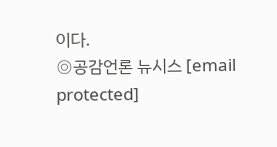이다.
◎공감언론 뉴시스 [email protected]